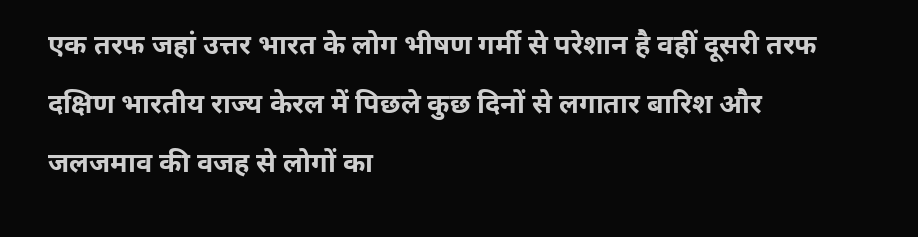एक तरफ जहां उत्तर भारत के लोग भीषण गर्मी से परेशान है वहीं दूसरी तरफ दक्षिण भारतीय राज्य केरल में पिछले कुछ दिनों से लगातार बारिश और जलजमाव की वजह से लोगों का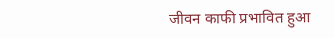जीवन काफी प्रभावित हुआ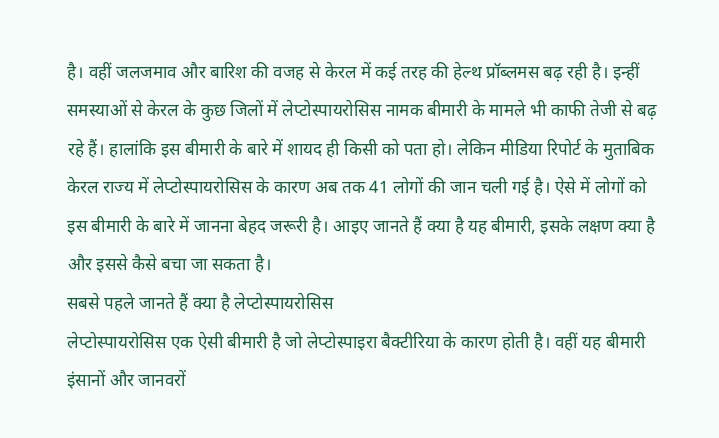है। वहीं जलजमाव और बारिश की वजह से केरल में कई तरह की हेल्थ प्रॉब्लमस बढ़ रही है। इन्हीं समस्याओं से केरल के कुछ जिलों में लेप्टोस्पायरोसिस नामक बीमारी के मामले भी काफी तेजी से बढ़ रहे हैं। हालांकि इस बीमारी के बारे में शायद ही किसी को पता हो। लेकिन मीडिया रिपोर्ट के मुताबिक केरल राज्य में लेप्टोस्पायरोसिस के कारण अब तक 41 लोगों की जान चली गई है। ऐसे में लोगों को इस बीमारी के बारे में जानना बेहद जरूरी है। आइए जानते हैं क्या है यह बीमारी, इसके लक्षण क्या है और इससे कैसे बचा जा सकता है।
सबसे पहले जानते हैं क्या है लेप्टोस्पायरोसिस
लेप्टोस्पायरोसिस एक ऐसी बीमारी है जो लेप्टोस्पाइरा बैक्टीरिया के कारण होती है। वहीं यह बीमारी इंसानों और जानवरों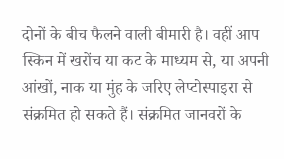दोनों के बीच फैलने वाली बीमारी है। वहीं आप स्किन में खरोंच या कट के माध्यम से, या अपनी आंखों, नाक या मुंह के जरिए लेप्टोस्पाइरा से संक्रमित हो सकते हैं। संक्रमित जानवरों के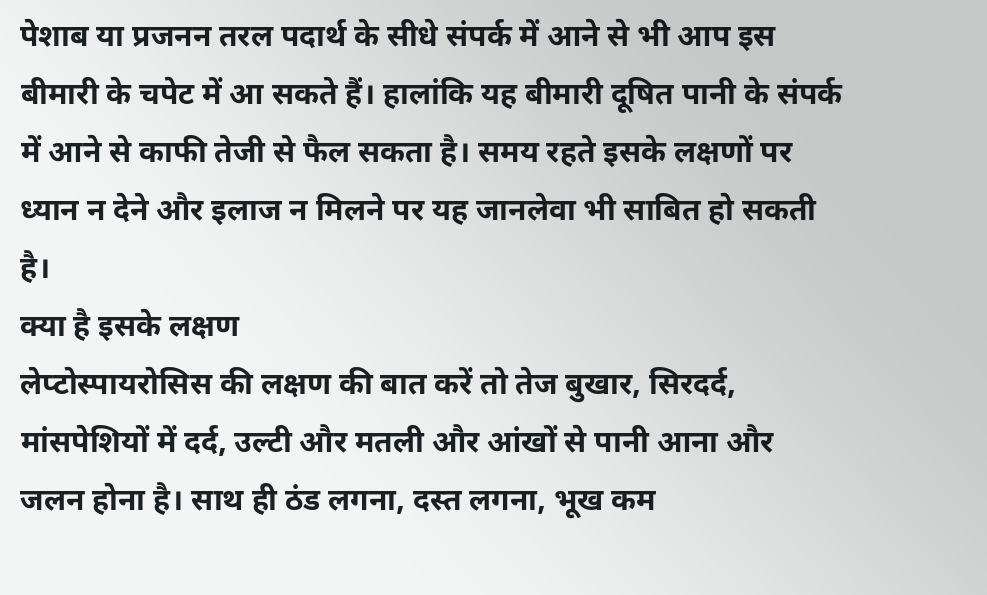पेशाब या प्रजनन तरल पदार्थ के सीधे संपर्क में आने से भी आप इस बीमारी के चपेट में आ सकते हैं। हालांकि यह बीमारी दूषित पानी के संपर्क में आने से काफी तेजी से फैल सकता है। समय रहते इसके लक्षणों पर ध्यान न देने और इलाज न मिलने पर यह जानलेवा भी साबित हो सकती है।
क्या है इसके लक्षण
लेप्टोस्पायरोसिस की लक्षण की बात करें तो तेज बुखार, सिरदर्द, मांसपेशियों में दर्द, उल्टी और मतली और आंखों से पानी आना और जलन होना है। साथ ही ठंड लगना, दस्त लगना, भूख कम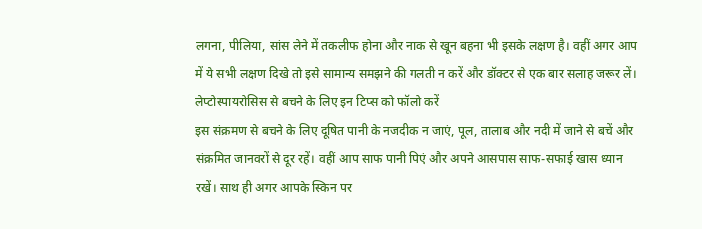लगना, पीलिया, सांस लेने में तकलीफ होना और नाक से खून बहना भी इसके लक्षण है। वहीं अगर आप में ये सभी लक्षण दिखे तो इसे सामान्य समझने की गलती न करें और डॉक्टर से एक बार सलाह जरूर लें।
लेप्टोस्पायरोसिस से बचने के लिए इन टिप्स को फॉलो करें
इस संक्रमण से बचने के लिए दूषित पानी के नजदीक न जाएं, पूल, तालाब और नदी में जाने से बचें और संक्रमित जानवरों से दूर रहें। वहीं आप साफ पानी पिएं और अपने आसपास साफ-सफाई खास ध्यान रखें। साथ ही अगर आपके स्किन पर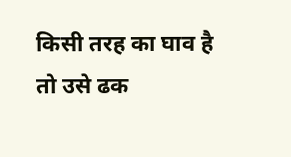किसी तरह का घाव है तो उसे ढक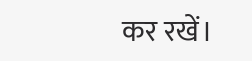कर रखें।